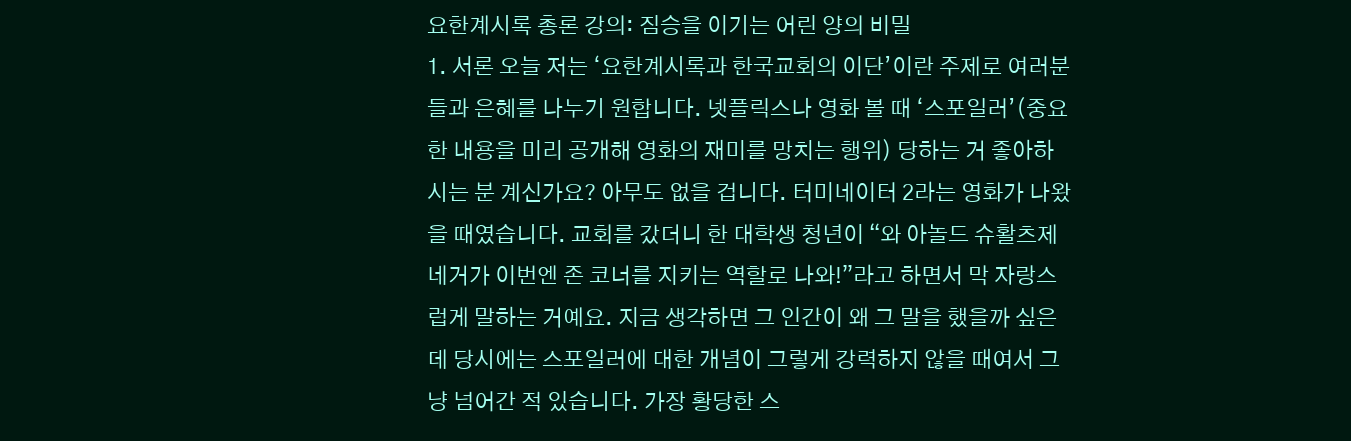요한계시록 총론 강의: 짐승을 이기는 어린 양의 비밀
1. 서론 오늘 저는 ‘요한계시록과 한국교회의 이단’이란 주제로 여러분들과 은혜를 나누기 원합니다. 넷플릭스나 영화 볼 때 ‘스포일러’(중요한 내용을 미리 공개해 영화의 재미를 망치는 행위) 당하는 거 좋아하시는 분 계신가요? 아무도 없을 겁니다. 터미네이터 2라는 영화가 나왔을 때였습니다. 교회를 갔더니 한 대학생 청년이 “와 아놀드 슈활츠제네거가 이번엔 존 코너를 지키는 역할로 나와!”라고 하면서 막 자랑스럽게 말하는 거예요. 지금 생각하면 그 인간이 왜 그 말을 했을까 싶은데 당시에는 스포일러에 대한 개념이 그렇게 강력하지 않을 때여서 그냥 넘어간 적 있습니다. 가장 황당한 스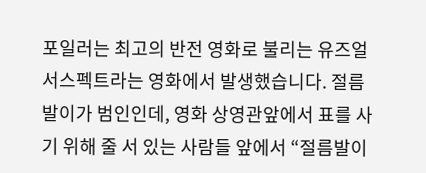포일러는 최고의 반전 영화로 불리는 유즈얼 서스펙트라는 영화에서 발생했습니다. 절름발이가 범인인데, 영화 상영관앞에서 표를 사기 위해 줄 서 있는 사람들 앞에서 “절름발이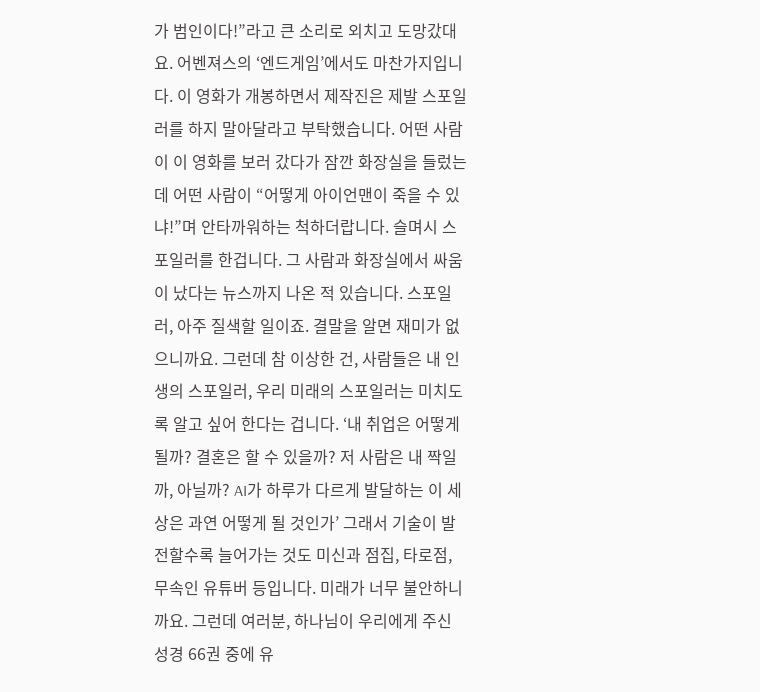가 범인이다!”라고 큰 소리로 외치고 도망갔대요. 어벤져스의 ‘엔드게임’에서도 마찬가지입니다. 이 영화가 개봉하면서 제작진은 제발 스포일러를 하지 말아달라고 부탁했습니다. 어떤 사람이 이 영화를 보러 갔다가 잠깐 화장실을 들렀는데 어떤 사람이 “어떻게 아이언맨이 죽을 수 있냐!”며 안타까워하는 척하더랍니다. 슬며시 스포일러를 한겁니다. 그 사람과 화장실에서 싸움이 났다는 뉴스까지 나온 적 있습니다. 스포일러, 아주 질색할 일이죠. 결말을 알면 재미가 없으니까요. 그런데 참 이상한 건, 사람들은 내 인생의 스포일러, 우리 미래의 스포일러는 미치도록 알고 싶어 한다는 겁니다. ‘내 취업은 어떻게 될까? 결혼은 할 수 있을까? 저 사람은 내 짝일까, 아닐까? AI가 하루가 다르게 발달하는 이 세상은 과연 어떻게 될 것인가’ 그래서 기술이 발전할수록 늘어가는 것도 미신과 점집, 타로점, 무속인 유튜버 등입니다. 미래가 너무 불안하니까요. 그런데 여러분, 하나님이 우리에게 주신 성경 66권 중에 유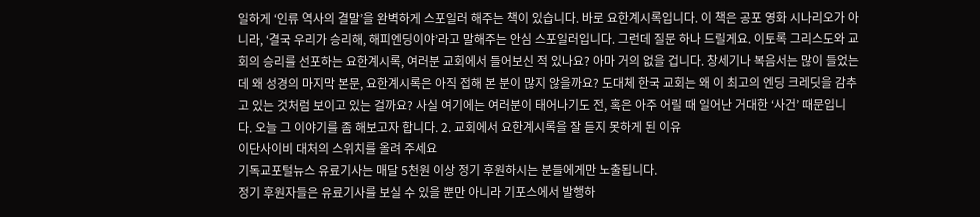일하게 ‘인류 역사의 결말’을 완벽하게 스포일러 해주는 책이 있습니다. 바로 요한계시록입니다. 이 책은 공포 영화 시나리오가 아니라, ‘결국 우리가 승리해, 해피엔딩이야’라고 말해주는 안심 스포일러입니다. 그런데 질문 하나 드릴게요. 이토록 그리스도와 교회의 승리를 선포하는 요한계시록, 여러분 교회에서 들어보신 적 있나요? 아마 거의 없을 겁니다. 창세기나 복음서는 많이 들었는데 왜 성경의 마지막 본문, 요한계시록은 아직 접해 본 분이 많지 않을까요? 도대체 한국 교회는 왜 이 최고의 엔딩 크레딧을 감추고 있는 것처럼 보이고 있는 걸까요? 사실 여기에는 여러분이 태어나기도 전, 혹은 아주 어릴 때 일어난 거대한 ‘사건’ 때문입니다. 오늘 그 이야기를 좀 해보고자 합니다. 2. 교회에서 요한계시록을 잘 듣지 못하게 된 이유
이단사이비 대처의 스위치를 올려 주세요
기독교포털뉴스 유료기사는 매달 5천원 이상 정기 후원하시는 분들에게만 노출됩니다.
정기 후원자들은 유료기사를 보실 수 있을 뿐만 아니라 기포스에서 발행하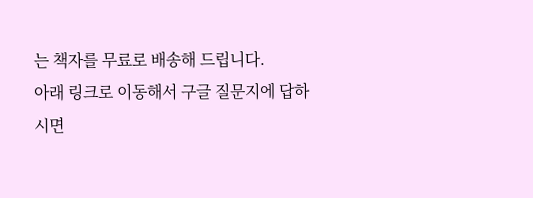는 책자를 무료로 배송해 드립니다.
아래 링크로 이동해서 구글 질문지에 답하시면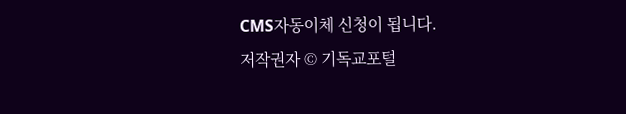CMS자동이체 신청이 됩니다.
저작권자 © 기독교포털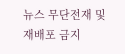뉴스 무단전재 및 재배포 금지